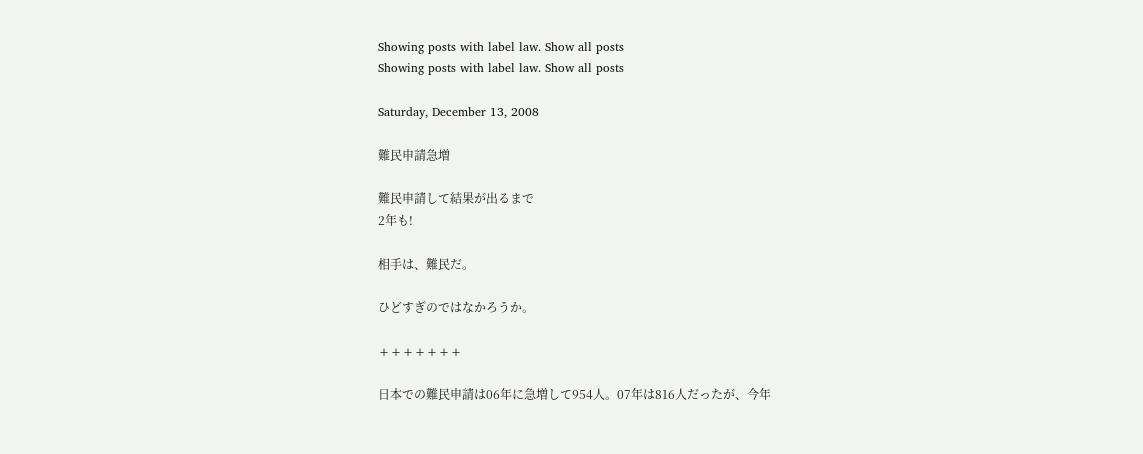Showing posts with label law. Show all posts
Showing posts with label law. Show all posts

Saturday, December 13, 2008

難民申請急増

難民申請して結果が出るまで
2年も!

相手は、難民だ。

ひどすぎのではなかろうか。

+++++++

日本での難民申請は06年に急増して954人。07年は816人だったが、今年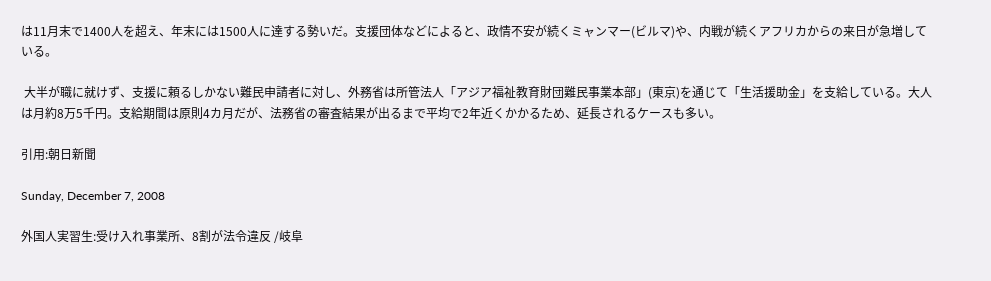は11月末で1400人を超え、年末には1500人に達する勢いだ。支援団体などによると、政情不安が続くミャンマー(ビルマ)や、内戦が続くアフリカからの来日が急増している。

 大半が職に就けず、支援に頼るしかない難民申請者に対し、外務省は所管法人「アジア福祉教育財団難民事業本部」(東京)を通じて「生活援助金」を支給している。大人は月約8万5千円。支給期間は原則4カ月だが、法務省の審査結果が出るまで平均で2年近くかかるため、延長されるケースも多い。

引用:朝日新聞

Sunday, December 7, 2008

外国人実習生:受け入れ事業所、8割が法令違反 /岐阜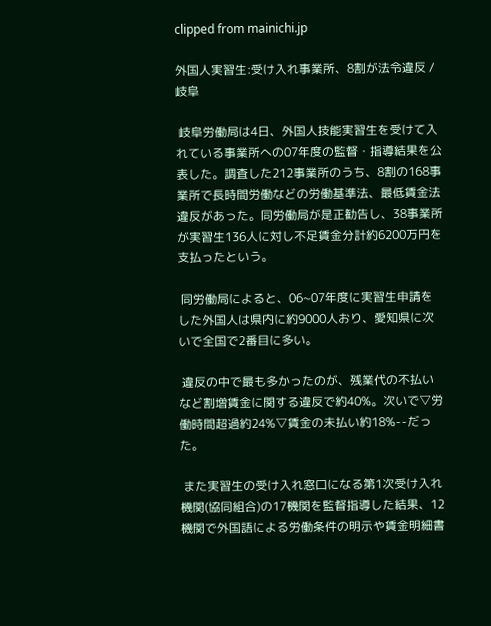clipped from mainichi.jp

外国人実習生:受け入れ事業所、8割が法令違反 /岐阜

 岐阜労働局は4日、外国人技能実習生を受けて入れている事業所への07年度の監督・指導結果を公表した。調査した212事業所のうち、8割の168事業所で長時間労働などの労働基準法、最低賃金法違反があった。同労働局が是正勧告し、38事業所が実習生136人に対し不足賃金分計約6200万円を支払ったという。

 同労働局によると、06~07年度に実習生申請をした外国人は県内に約9000人おり、愛知県に次いで全国で2番目に多い。

 違反の中で最も多かったのが、残業代の不払いなど割増賃金に関する違反で約40%。次いで▽労働時間超過約24%▽賃金の未払い約18%--だった。

 また実習生の受け入れ窓口になる第1次受け入れ機関(協同組合)の17機関を監督指導した結果、12機関で外国語による労働条件の明示や賃金明細書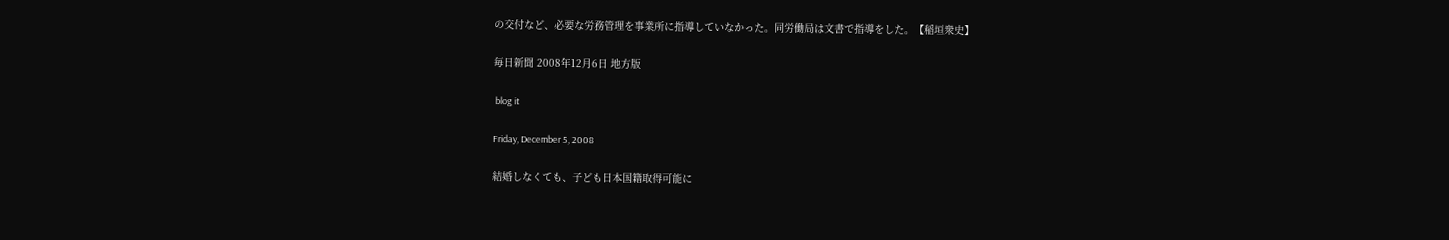の交付など、必要な労務管理を事業所に指導していなかった。同労働局は文書で指導をした。【稲垣衆史】

毎日新聞 2008年12月6日 地方版

 blog it

Friday, December 5, 2008

結婚しなくても、子ども日本国籍取得可能に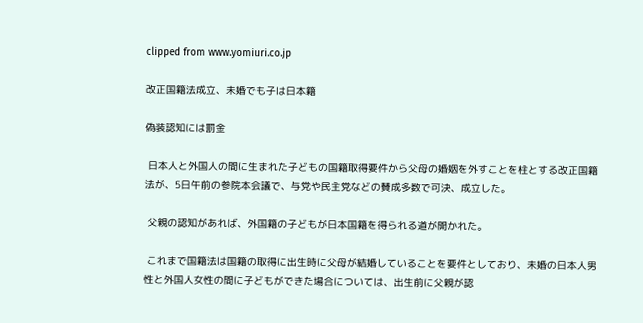clipped from www.yomiuri.co.jp

改正国籍法成立、未婚でも子は日本籍

偽装認知には罰金

 日本人と外国人の間に生まれた子どもの国籍取得要件から父母の婚姻を外すことを柱とする改正国籍法が、5日午前の参院本会議で、与党や民主党などの賛成多数で可決、成立した。

 父親の認知があれば、外国籍の子どもが日本国籍を得られる道が開かれた。

 これまで国籍法は国籍の取得に出生時に父母が結婚していることを要件としており、未婚の日本人男性と外国人女性の間に子どもができた場合については、出生前に父親が認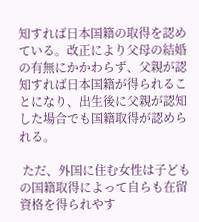知すれば日本国籍の取得を認めている。改正により父母の結婚の有無にかかわらず、父親が認知すれば日本国籍が得られることになり、出生後に父親が認知した場合でも国籍取得が認められる。

 ただ、外国に住む女性は子どもの国籍取得によって自らも在留資格を得られやす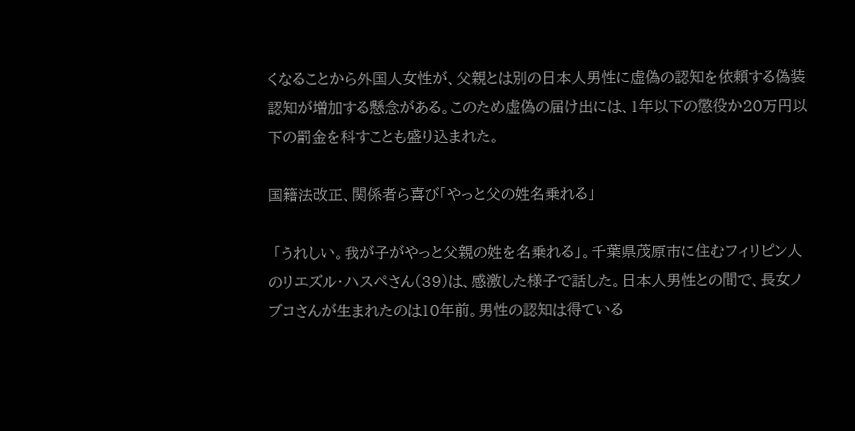くなることから外国人女性が、父親とは別の日本人男性に虚偽の認知を依頼する偽装認知が増加する懸念がある。このため虚偽の届け出には、1年以下の懲役か20万円以下の罰金を科すことも盛り込まれた。

国籍法改正、関係者ら喜び「やっと父の姓名乗れる」

 「うれしい。我が子がやっと父親の姓を名乗れる」。千葉県茂原市に住むフィリピン人のリエズル・ハスペさん(39)は、感激した様子で話した。日本人男性との間で、長女ノブコさんが生まれたのは10年前。男性の認知は得ている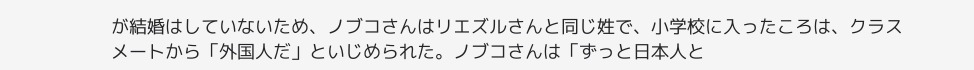が結婚はしていないため、ノブコさんはリエズルさんと同じ姓で、小学校に入ったころは、クラスメートから「外国人だ」といじめられた。ノブコさんは「ずっと日本人と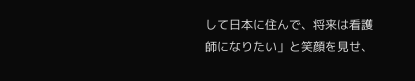して日本に住んで、将来は看護師になりたい」と笑顔を見せ、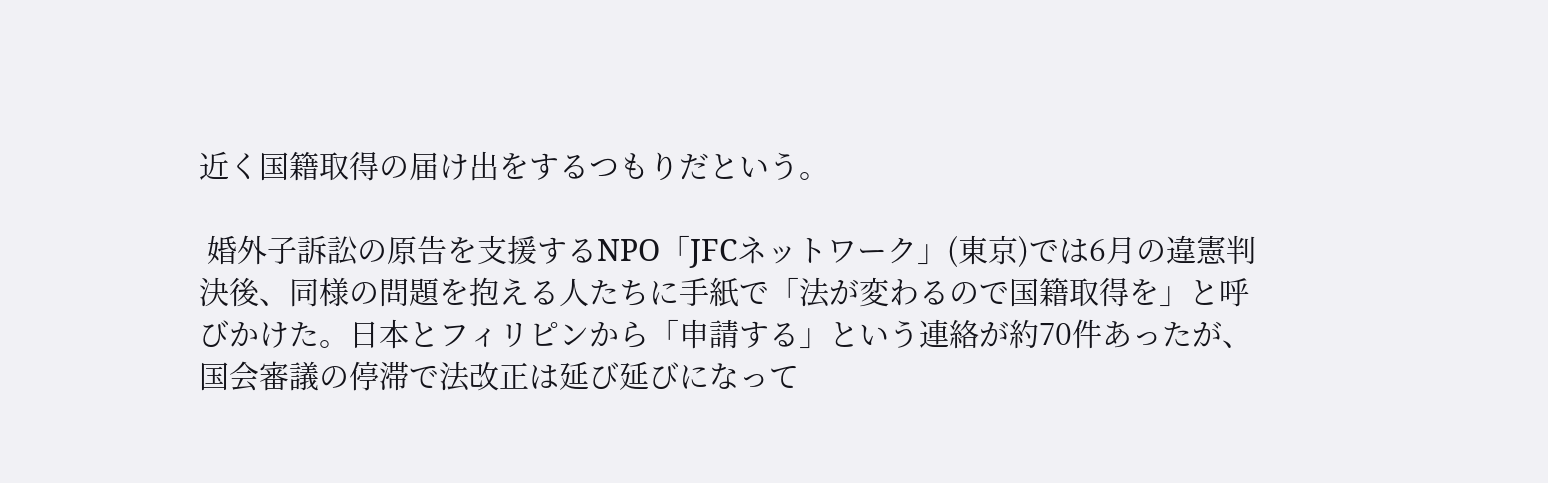近く国籍取得の届け出をするつもりだという。

 婚外子訴訟の原告を支援するNPO「JFCネットワーク」(東京)では6月の違憲判決後、同様の問題を抱える人たちに手紙で「法が変わるので国籍取得を」と呼びかけた。日本とフィリピンから「申請する」という連絡が約70件あったが、国会審議の停滞で法改正は延び延びになって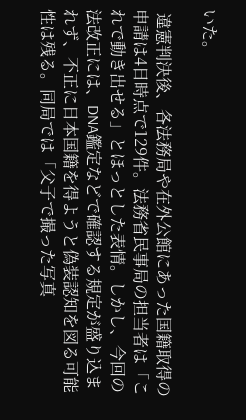いた。

 違憲判決後、各法務局や在外公館にあった国籍取得の申請は4日時点で129件。法務省民事局の担当者は「これで動き出せる」とほっとした表情。しかし、今回の法改正には、DNA鑑定などで確認する規定が盛り込まれず、不正に日本国籍を得ようと偽装認知を図る可能性は残る。同局では「父子で撮った写真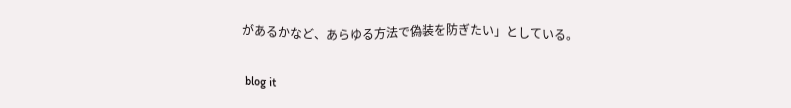があるかなど、あらゆる方法で偽装を防ぎたい」としている。

 blog it